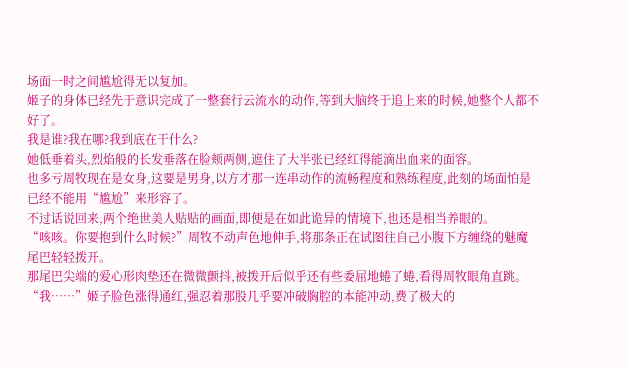场面一时之间尴尬得无以复加。
姬子的身体已经先于意识完成了一整套行云流水的动作,等到大脑终于追上来的时候,她整个人都不好了。
我是谁?我在哪?我到底在干什么?
她低垂着头,烈焰般的长发垂落在脸颊两侧,遮住了大半张已经红得能滴出血来的面容。
也多亏周牧现在是女身,这要是男身,以方才那一连串动作的流畅程度和熟练程度,此刻的场面怕是已经不能用“尴尬”来形容了。
不过话说回来,两个绝世美人贴贴的画面,即便是在如此诡异的情境下,也还是相当养眼的。
“咳咳。你要抱到什么时候?”周牧不动声色地伸手,将那条正在试图往自己小腹下方缠绕的魅魔尾巴轻轻拨开。
那尾巴尖端的爱心形肉垫还在微微颤抖,被拨开后似乎还有些委屈地蜷了蜷,看得周牧眼角直跳。
“我……”姬子脸色涨得通红,强忍着那股几乎要冲破胸腔的本能冲动,费了极大的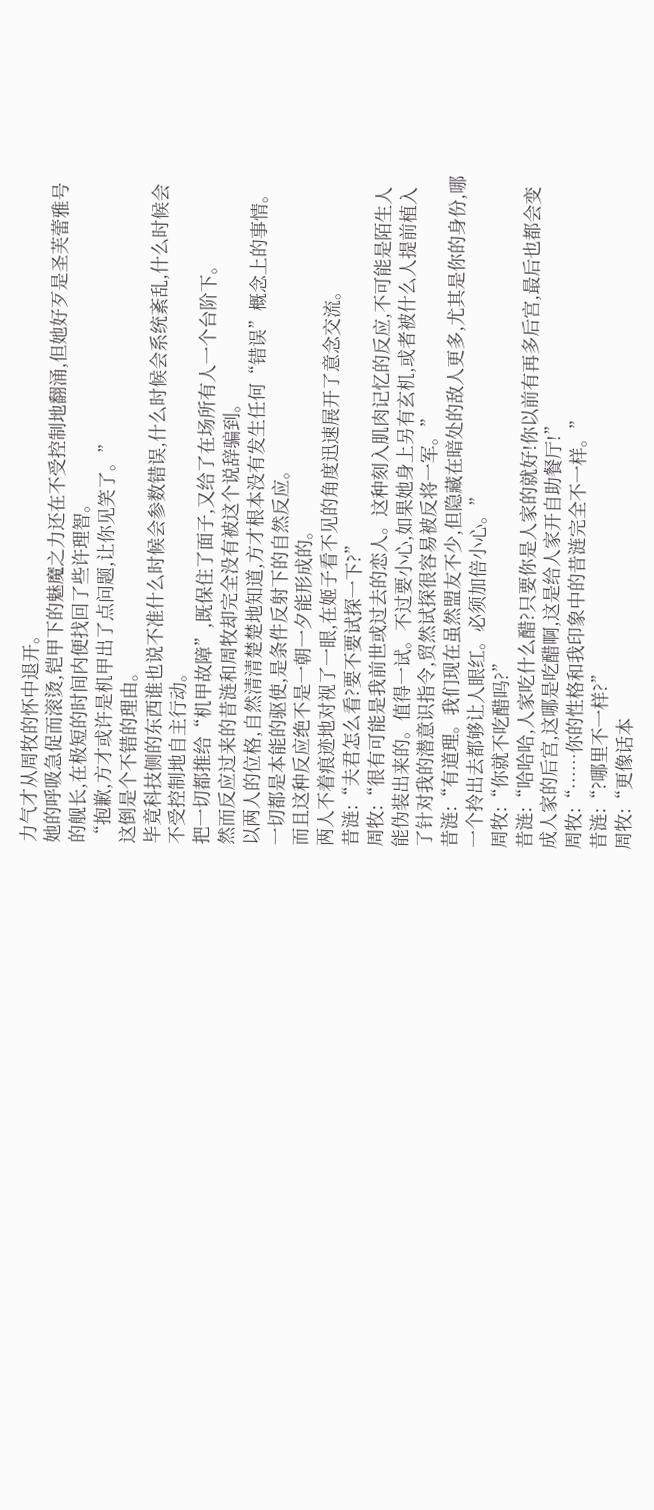力气才从周牧的怀中退开。
她的呼吸急促而滚烫,铠甲下的魅魔之力还在不受控制地翻涌,但她好歹是圣芙蕾雅号的舰长,在极短的时间内便找回了些许理智。
“抱歉,方才或许是机甲出了点问题,让你见笑了。”
这倒是个不错的理由。
毕竟科技侧的东西谁也说不准什么时候会参数错误,什么时候会系统紊乱,什么时候会不受控制地自主行动。
把一切都推给“机甲故障”,既保住了面子,又给了在场所有人一个台阶下。
然而反应过来的昔涟和周牧却完全没有被这个说辞骗到。
以两人的位格,自然清清楚楚地知道,方才根本没有发生任何“错误”概念上的事情。
一切都是本能的驱使,是条件反射下的自然反应。
而且这种反应绝不是一朝一夕能形成的。
两人不着痕迹地对视了一眼,在姬子看不见的角度迅速展开了意念交流。
昔涟:“夫君怎么看?要不要试探一下?”
周牧:“很有可能是我前世或过去的恋人。这种刻入肌肉记忆的反应,不可能是陌生人能伪装出来的。值得一试。不过要小心,如果她身上另有玄机,或者被什么人提前植入了针对我的潜意识指令,贸然试探很容易被反将一军。”
昔涟:“有道理。我们现在虽然盟友不少,但隐藏在暗处的敌人更多,尤其是你的身份,哪一个拎出去都够让人眼红。必须加倍小心。”
周牧:“你就不吃醋吗?”
昔涟:“哈哈哈,人家吃什么醋?只要你是人家的就好!你以前有再多后宫,最后也都会变成人家的后宫,这哪是吃醋啊,这是给人家开自助餐厅!”
周牧:“……你的性格和我印象中的昔涟完全不一样。”
昔涟:“?哪里不一样?”
周牧:“更像话本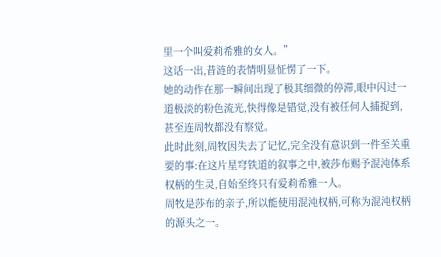里一个叫爱莉希雅的女人。”
这话一出,昔涟的表情明显怔愣了一下。
她的动作在那一瞬间出现了极其细微的停滞,眼中闪过一道极淡的粉色流光,快得像是错觉,没有被任何人捕捉到,甚至连周牧都没有察觉。
此时此刻,周牧因失去了记忆,完全没有意识到一件至关重要的事:在这片星穹铁道的叙事之中,被莎布赐予混沌体系权柄的生灵,自始至终只有爱莉希雅一人。
周牧是莎布的亲子,所以能使用混沌权柄,可称为混沌权柄的源头之一。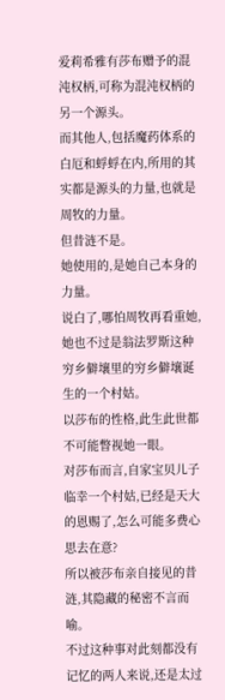爱莉希雅有莎布赠予的混沌权柄,可称为混沌权柄的另一个源头。
而其他人,包括魔药体系的白厄和蜉蜉在内,所用的其实都是源头的力量,也就是周牧的力量。
但昔涟不是。
她使用的,是她自己本身的力量。
说白了,哪怕周牧再看重她,她也不过是翁法罗斯这种穷乡僻壤里的穷乡僻壤诞生的一个村姑。
以莎布的性格,此生此世都不可能瞥视她一眼。
对莎布而言,自家宝贝儿子临幸一个村姑,已经是天大的恩赐了,怎么可能多费心思去在意?
所以被莎布亲自接见的昔涟,其隐藏的秘密不言而喻。
不过这种事对此刻都没有记忆的两人来说,还是太过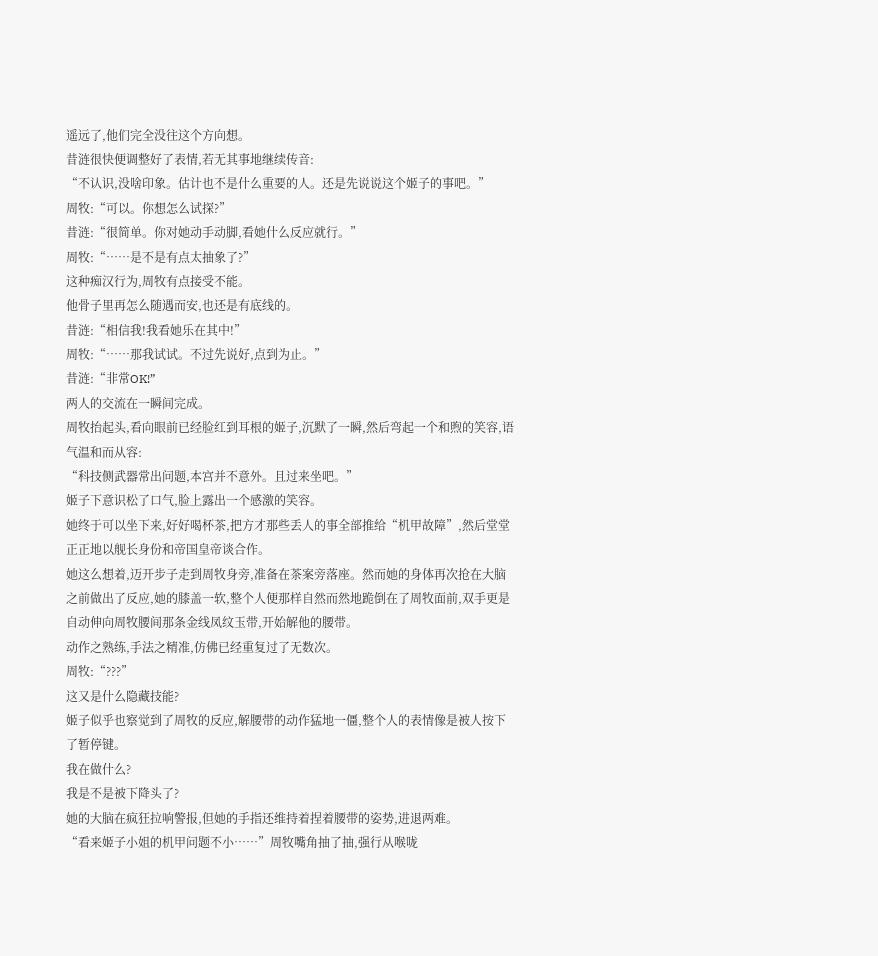遥远了,他们完全没往这个方向想。
昔涟很快便调整好了表情,若无其事地继续传音:
“不认识,没啥印象。估计也不是什么重要的人。还是先说说这个姬子的事吧。”
周牧:“可以。你想怎么试探?”
昔涟:“很简单。你对她动手动脚,看她什么反应就行。”
周牧:“……是不是有点太抽象了?”
这种痴汉行为,周牧有点接受不能。
他骨子里再怎么随遇而安,也还是有底线的。
昔涟:“相信我!我看她乐在其中!”
周牧:“……那我试试。不过先说好,点到为止。”
昔涟:“非常OK!”
两人的交流在一瞬间完成。
周牧抬起头,看向眼前已经脸红到耳根的姬子,沉默了一瞬,然后弯起一个和煦的笑容,语气温和而从容:
“科技侧武器常出问题,本宫并不意外。且过来坐吧。”
姬子下意识松了口气,脸上露出一个感激的笑容。
她终于可以坐下来,好好喝杯茶,把方才那些丢人的事全部推给“机甲故障”,然后堂堂正正地以舰长身份和帝国皇帝谈合作。
她这么想着,迈开步子走到周牧身旁,准备在茶案旁落座。然而她的身体再次抢在大脑之前做出了反应,她的膝盖一软,整个人便那样自然而然地跪倒在了周牧面前,双手更是自动伸向周牧腰间那条金线凤纹玉带,开始解他的腰带。
动作之熟练,手法之精准,仿佛已经重复过了无数次。
周牧:“???”
这又是什么隐藏技能?
姬子似乎也察觉到了周牧的反应,解腰带的动作猛地一僵,整个人的表情像是被人按下了暂停键。
我在做什么?
我是不是被下降头了?
她的大脑在疯狂拉响警报,但她的手指还维持着捏着腰带的姿势,进退两难。
“看来姬子小姐的机甲问题不小……”周牧嘴角抽了抽,强行从喉咙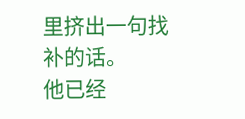里挤出一句找补的话。
他已经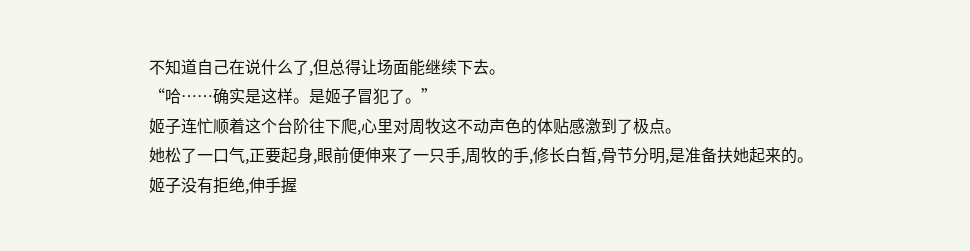不知道自己在说什么了,但总得让场面能继续下去。
“哈……确实是这样。是姬子冒犯了。”
姬子连忙顺着这个台阶往下爬,心里对周牧这不动声色的体贴感激到了极点。
她松了一口气,正要起身,眼前便伸来了一只手,周牧的手,修长白皙,骨节分明,是准备扶她起来的。
姬子没有拒绝,伸手握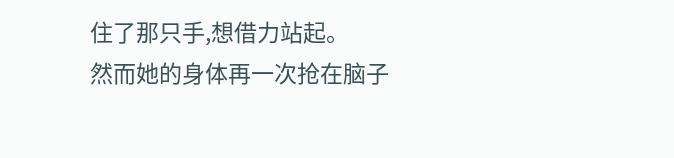住了那只手,想借力站起。
然而她的身体再一次抢在脑子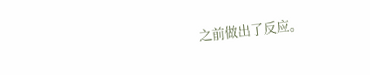之前做出了反应。